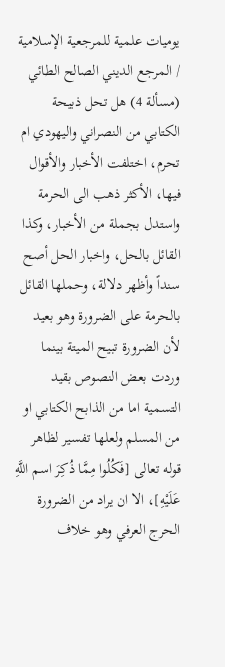يوميات علمية للمرجعية الإسلامية / المرجع الديني الصالح الطائي
(مسألة 4) هل تحل ذبيحة الكتابي من النصراني واليهودي ام تحرم، اختلفت الأخبار والأقوال فيها، الأكثر ذهب الى الحرمة واستدل بجملة من الأخبار، وكذا القائل بالحل، واخبار الحل أصح سنداً وأظهر دلالة، وحملها القائل بالحرمة على الضرورة وهو بعيد لأن الضرورة تبيح الميتة بينما وردت بعض النصوص بقيد التسمية اما من الذابح الكتابي او من المسلم ولعلها تفسير لظاهر قوله تعالى [فَكُلُوا مِمَّا ذُكِرَ اسم اللَّهِ عَلَيْهِ]، الا ان يراد من الضرورة الحرج العرفي وهو خلاف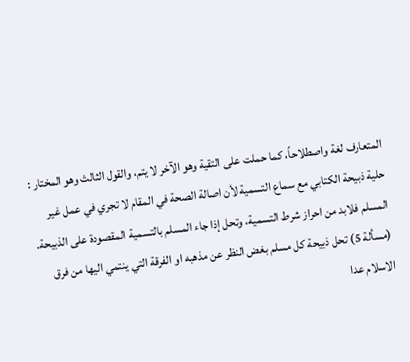المتعارف لغة واصطلاحاً، كما حملت على التقية وهو الآخر لا يتم، والقول الثالث وهو المختار : حلية ذبيحة الكتابي مع سماع التسمية لأن اصالة الصحة في المقام لا تجري في عمل غير المسلم فلابد من احراز شرط التسمية، وتحل إذا جاء المسلم بالتسمية المقصودة على الذبيحة.
(مسألة 5) تحل ذبيحة كل مسلم بغض النظر عن مذهبه او الفرقة التي ينتمي اليها من فرق الاسلام عدا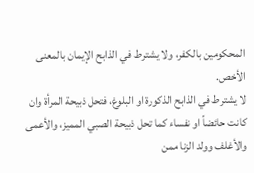المحكومين بالكفر، ولا يشترط في الذابح الإيمان بالمعنى الأخص.
لا يشترط في الذابح الذكورة او البلوغ، فتحل ذبيحة المرأة وان كانت حائضاً او نفساء كما تحل ذبيحة الصبي المميز، والأعمى والأغلف وولد الزنا ممن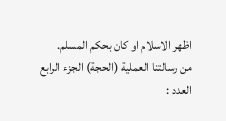اظهر الاسلام او كان بحكم المسلم.
من رسالتنا العملية (الحجة) الجزء الرابع
العدد :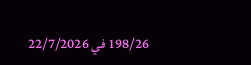198/26 في 22/7/2026